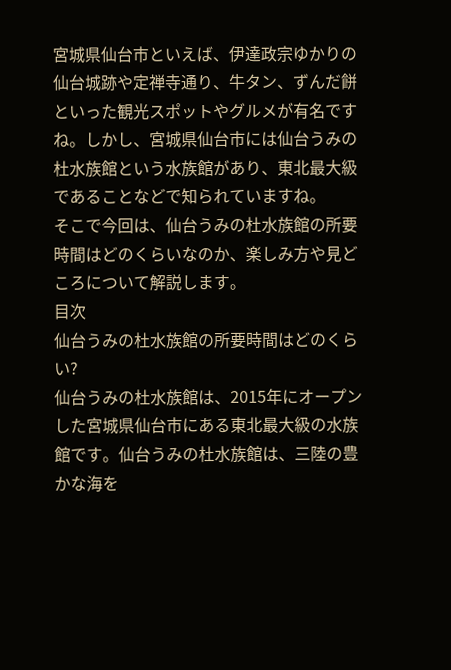宮城県仙台市といえば、伊達政宗ゆかりの仙台城跡や定禅寺通り、牛タン、ずんだ餅といった観光スポットやグルメが有名ですね。しかし、宮城県仙台市には仙台うみの杜水族館という水族館があり、東北最大級であることなどで知られていますね。
そこで今回は、仙台うみの杜水族館の所要時間はどのくらいなのか、楽しみ方や見どころについて解説します。
目次
仙台うみの杜水族館の所要時間はどのくらい?
仙台うみの杜水族館は、2015年にオープンした宮城県仙台市にある東北最大級の水族館です。仙台うみの杜水族館は、三陸の豊かな海を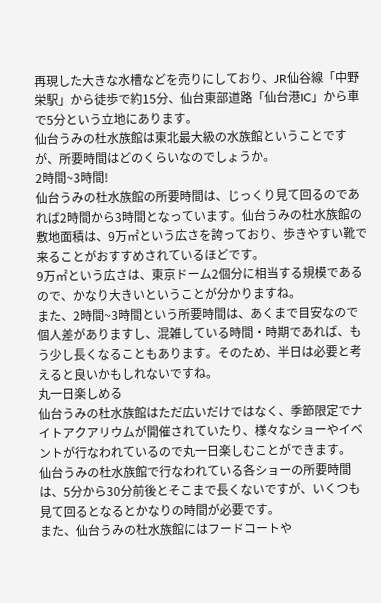再現した大きな水槽などを売りにしており、JR仙谷線「中野栄駅」から徒歩で約15分、仙台東部道路「仙台港IC」から車で5分という立地にあります。
仙台うみの杜水族館は東北最大級の水族館ということですが、所要時間はどのくらいなのでしょうか。
2時間~3時間!
仙台うみの杜水族館の所要時間は、じっくり見て回るのであれば2時間から3時間となっています。仙台うみの杜水族館の敷地面積は、9万㎡という広さを誇っており、歩きやすい靴で来ることがおすすめされているほどです。
9万㎡という広さは、東京ドーム2個分に相当する規模であるので、かなり大きいということが分かりますね。
また、2時間~3時間という所要時間は、あくまで目安なので個人差がありますし、混雑している時間・時期であれば、もう少し長くなることもあります。そのため、半日は必要と考えると良いかもしれないですね。
丸一日楽しめる
仙台うみの杜水族館はただ広いだけではなく、季節限定でナイトアクアリウムが開催されていたり、様々なショーやイベントが行なわれているので丸一日楽しむことができます。
仙台うみの杜水族館で行なわれている各ショーの所要時間は、5分から30分前後とそこまで長くないですが、いくつも見て回るとなるとかなりの時間が必要です。
また、仙台うみの杜水族館にはフードコートや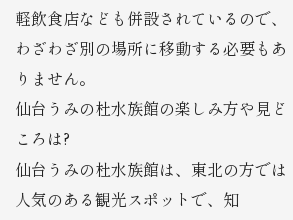軽飲食店なども併設されているので、わざわざ別の場所に移動する必要もありません。
仙台うみの杜水族館の楽しみ方や見どころは?
仙台うみの杜水族館は、東北の方では人気のある観光スポットで、知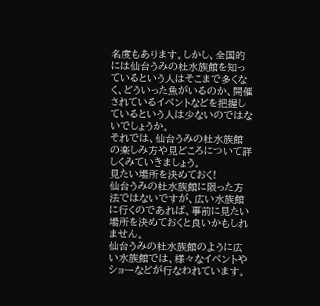名度もあります。しかし、全国的には仙台うみの杜水族館を知っているという人はそこまで多くなく、どういった魚がいるのか、開催されているイベントなどを把握しているという人は少ないのではないでしょうか。
それでは、仙台うみの杜水族館の楽しみ方や見どころについて詳しくみていきましょう。
見たい場所を決めておく!
仙台うみの杜水族館に限った方法ではないですが、広い水族館に行くのであれば、事前に見たい場所を決めておくと良いかもしれません。
仙台うみの杜水族館のように広い水族館では、様々なイベントやショーなどが行なわれています。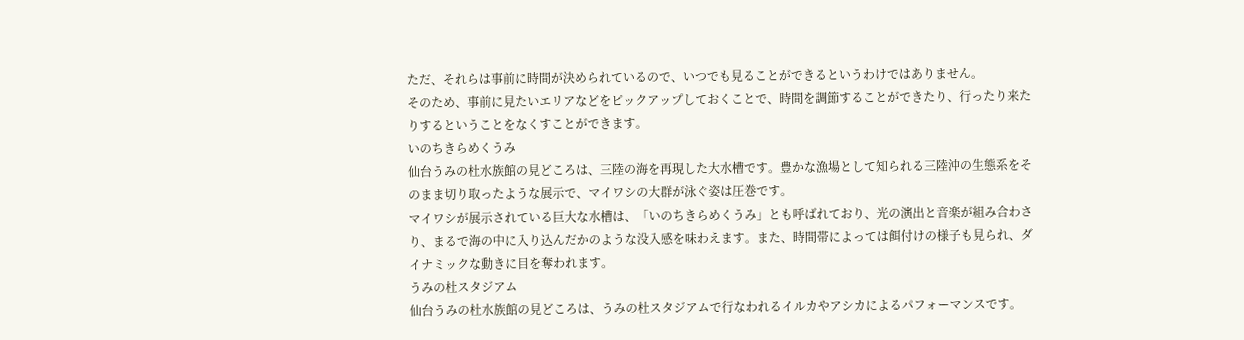ただ、それらは事前に時間が決められているので、いつでも見ることができるというわけではありません。
そのため、事前に見たいエリアなどをピックアップしておくことで、時間を調節することができたり、行ったり来たりするということをなくすことができます。
いのちきらめくうみ
仙台うみの杜水族館の見どころは、三陸の海を再現した大水槽です。豊かな漁場として知られる三陸沖の生態系をそのまま切り取ったような展示で、マイワシの大群が泳ぐ姿は圧巻です。
マイワシが展示されている巨大な水槽は、「いのちきらめくうみ」とも呼ばれており、光の演出と音楽が組み合わさり、まるで海の中に入り込んだかのような没入感を味わえます。また、時間帯によっては餌付けの様子も見られ、ダイナミックな動きに目を奪われます。
うみの杜スタジアム
仙台うみの杜水族館の見どころは、うみの杜スタジアムで行なわれるイルカやアシカによるパフォーマンスです。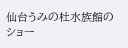仙台うみの杜水族館のショー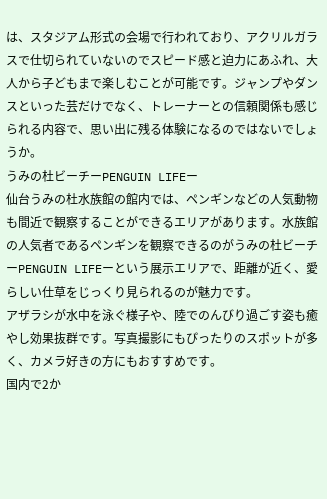は、スタジアム形式の会場で行われており、アクリルガラスで仕切られていないのでスピード感と迫力にあふれ、大人から子どもまで楽しむことが可能です。ジャンプやダンスといった芸だけでなく、トレーナーとの信頼関係も感じられる内容で、思い出に残る体験になるのではないでしょうか。
うみの杜ビーチーPENGUIN LIFEー
仙台うみの杜水族館の館内では、ペンギンなどの人気動物も間近で観察することができるエリアがあります。水族館の人気者であるペンギンを観察できるのがうみの杜ビーチーPENGUIN LIFEーという展示エリアで、距離が近く、愛らしい仕草をじっくり見られるのが魅力です。
アザラシが水中を泳ぐ様子や、陸でのんびり過ごす姿も癒やし効果抜群です。写真撮影にもぴったりのスポットが多く、カメラ好きの方にもおすすめです。
国内で2か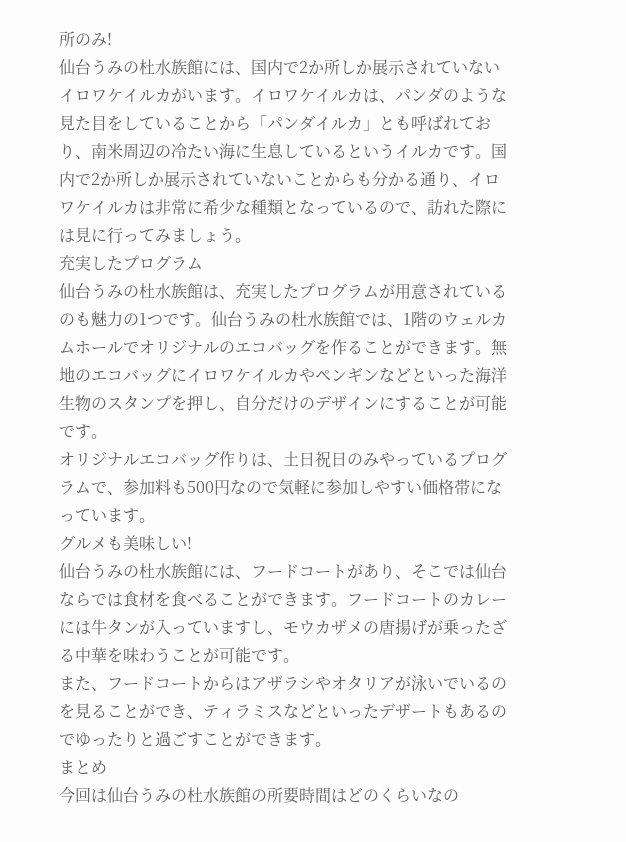所のみ!
仙台うみの杜水族館には、国内で2か所しか展示されていないイロワケイルカがいます。イロワケイルカは、パンダのような見た目をしていることから「パンダイルカ」とも呼ばれており、南米周辺の冷たい海に生息しているというイルカです。国内で2か所しか展示されていないことからも分かる通り、イロワケイルカは非常に希少な種類となっているので、訪れた際には見に行ってみましょう。
充実したプログラム
仙台うみの杜水族館は、充実したプログラムが用意されているのも魅力の1つです。仙台うみの杜水族館では、1階のウェルカムホールでオリジナルのエコバッグを作ることができます。無地のエコバッグにイロワケイルカやペンギンなどといった海洋生物のスタンプを押し、自分だけのデザインにすることが可能です。
オリジナルエコバッグ作りは、土日祝日のみやっているプログラムで、参加料も500円なので気軽に参加しやすい価格帯になっています。
グルメも美味しい!
仙台うみの杜水族館には、フードコートがあり、そこでは仙台ならでは食材を食べることができます。フードコートのカレーには牛タンが入っていますし、モウカザメの唐揚げが乗ったざる中華を味わうことが可能です。
また、フードコートからはアザラシやオタリアが泳いでいるのを見ることができ、ティラミスなどといったデザートもあるのでゆったりと過ごすことができます。
まとめ
今回は仙台うみの杜水族館の所要時間はどのくらいなの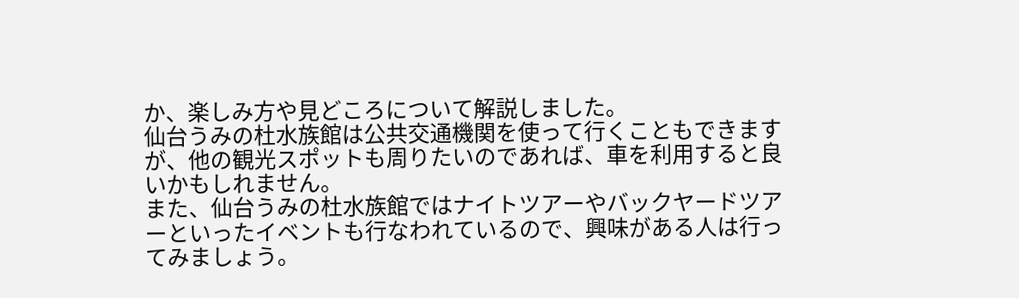か、楽しみ方や見どころについて解説しました。
仙台うみの杜水族館は公共交通機関を使って行くこともできますが、他の観光スポットも周りたいのであれば、車を利用すると良いかもしれません。
また、仙台うみの杜水族館ではナイトツアーやバックヤードツアーといったイベントも行なわれているので、興味がある人は行ってみましょう。